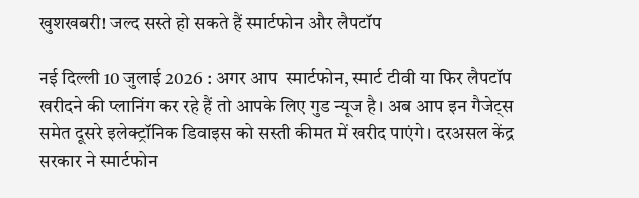खुशखबरी! जल्द सस्ते हो सकते हैं स्मार्टफोन और लैपटॉप

नई दिल्ली 10 जुलाई 2026 : अगर आप  स्मार्टफोन, स्मार्ट टीवी या फिर लैपटॉप खरीदने की प्लानिंग कर रहे हैं तो आपके लिए गुड न्यूज है। अब आप इन गैजेट्स समेत दूसरे इलेक्ट्रॉनिक डिवाइस को सस्ती कीमत में खरीद पाएंगे। दरअसल केंद्र सरकार ने स्मार्टफोन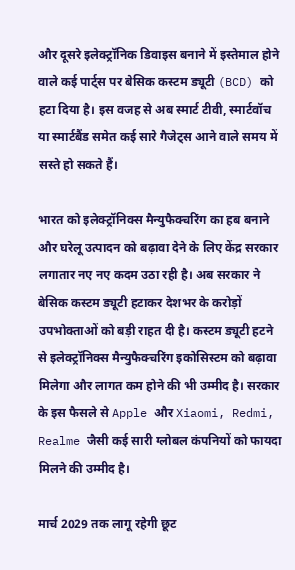और दूसरे इलेक्ट्रॉनिक डिवाइस बनाने में इस्तेमाल होने वाले कई पार्ट्स पर बेसिक कस्टम ड्यूटी (BCD) को हटा दिया है। इस वजह से अब स्मार्ट टीवी, स्मार्टवॉच या स्मार्टबैंड समेत कई सारे गैजेट्स आने वाले समय में सस्ते हो सकते हैं।

भारत को इलेक्ट्रॉनिक्स मैन्युफैक्चरिंग का हब बनाने और घरेलू उत्पादन को बढ़ावा देने के लिए केंद्र सरकार लगातार नए नए कदम उठा रही है। अब सरकार ने बेसिक कस्टम ड्यूटी हटाकर देशभर के करोड़ों उपभोक्ताओं को बड़ी राहत दी है। कस्टम ड्यूटी हटने से इलेक्ट्रॉनिक्स मैन्युफैक्चरिंग इकोसिस्टम को बढ़ावा मिलेगा और लागत कम होने की भी उम्मीद है। सरकार के इस फैसले से Apple और Xiaomi, Redmi, Realme जैसी कई सारी ग्लोबल कंपनियों को फायदा मिलने की उम्मीद है।

मार्च 2029 तक लागू रहेगी छूट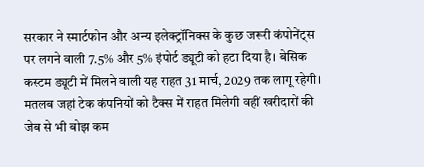सरकार ने स्मार्टफोन और अन्य इलेक्ट्रॉनिक्स के कुछ जरूरी कंपोनेंट्स पर लगने वाली 7.5% और 5% इंपोर्ट ड्यूटी को हटा दिया है। बेसिक कस्टम ड्यूटी में मिलने वाली यह राहत 31 मार्च, 2029 तक लागू रहेगी। मतलब जहां टेक कंपनियों को टैक्स में राहत मिलेगी वहीं खरीदारों की जेब से भी बोझ कम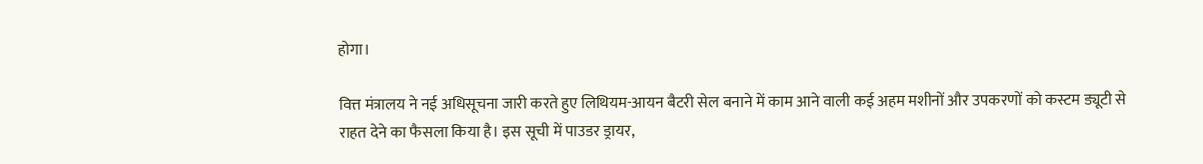होगा।

वित्त मंत्रालय ने नई अधिसूचना जारी करते हुए लिथियम-आयन बैटरी सेल बनाने में काम आने वाली कई अहम मशीनों और उपकरणों को कस्टम ड्यूटी से राहत देने का फैसला किया है। इस सूची में पाउडर ड्रायर,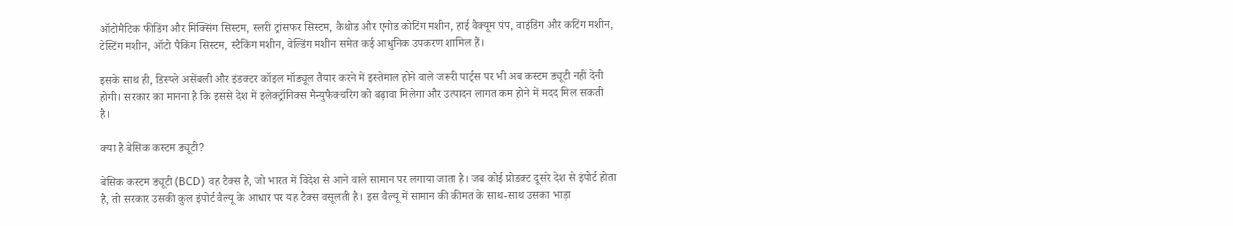ऑटोमैटिक फीडिंग और मिक्सिंग सिस्टम, स्लरी ट्रांसफर सिस्टम, कैथोड और एनोड कोटिंग मशीन, हाई वैक्यूम पंप, वाइंडिंग और कटिंग मशीन, टेस्टिंग मशीन, ऑटो पैकिंग सिस्टम, स्टैकिंग मशीन, वेल्डिंग मशीन समेत कई आधुनिक उपकरण शामिल हैं।

इसके साथ ही, डिस्प्ले असेंबली और इंडक्टर कॉइल मॉड्यूल तैयार करने में इस्तेमाल होने वाले जरूरी पार्ट्स पर भी अब कस्टम ड्यूटी नहीं देनी होगी। सरकार का मानना है कि इससे देश में इलेक्ट्रॉनिक्स मैन्युफैक्चरिंग को बढ़ावा मिलेगा और उत्पादन लागत कम होने में मदद मिल सकती है।

क्या है बेसिक कस्टम ड्यूटी?

बेसिक कस्टम ड्यूटी (BCD) वह टैक्स है, जो भारत में विदेश से आने वाले सामान पर लगाया जाता है। जब कोई प्रोडक्ट दूसरे देश से इंपोर्ट होता है, तो सरकार उसकी कुल इंपोर्ट वैल्यू के आधार पर यह टैक्स वसूलती है। इस वैल्यू में सामान की कीमत के साथ-साथ उसका भाड़ा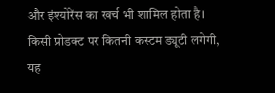और इंश्योरेंस का खर्च भी शामिल होता है। किसी प्रोडक्ट पर कितनी कस्टम ड्यूटी लगेगी, यह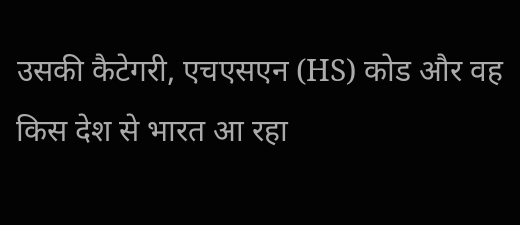उसकी कैटेगरी, एचएसएन (HS) कोड और वह किस देश से भारत आ रहा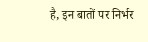है, इन बातों पर निर्भर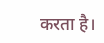करता है।